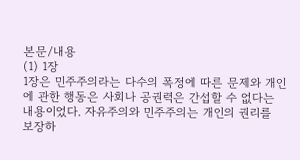본문/내용
(1) 1장
1장은 민주주의라는 다수의 폭정에 따른 문제와 개인에 관한 행동은 사회나 공권력은 간섭할 수 없다는 내용이었다. 자유주의와 민주주의는 개인의 권리를 보장하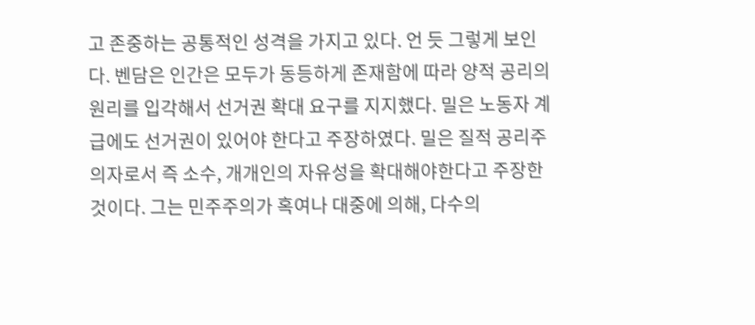고 존중하는 공통적인 성격을 가지고 있다. 언 듯 그렇게 보인다. 벤담은 인간은 모두가 동등하게 존재함에 따라 양적 공리의 원리를 입각해서 선거권 확대 요구를 지지했다. 밀은 노동자 계급에도 선거권이 있어야 한다고 주장하였다. 밀은 질적 공리주의자로서 즉 소수, 개개인의 자유성을 확대해야한다고 주장한 것이다. 그는 민주주의가 혹여나 대중에 의해, 다수의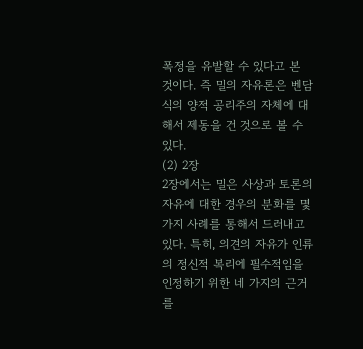폭정을 유발할 수 있다고 본 것이다. 즉 밀의 자유론은 벤담식의 양적 공리주의 자체에 대해서 제동을 건 것으로 볼 수 있다.
(2) 2장
2장에서는 밀은 사상과 토론의 자유에 대한 경우의 분화를 몇 가지 사례를 통해서 드러내고 있다. 특히, 의견의 자유가 인류의 정신적 복리에 필수적임을 인정하기 위한 네 가지의 근거를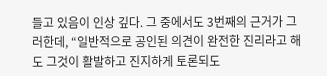들고 있음이 인상 깊다. 그 중에서도 3번째의 근거가 그러한데, “일반적으로 공인된 의견이 완전한 진리라고 해도 그것이 활발하고 진지하게 토론되도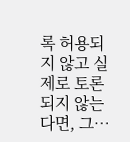록 허용되지 않고 실제로 토론되지 않는다면, 그…